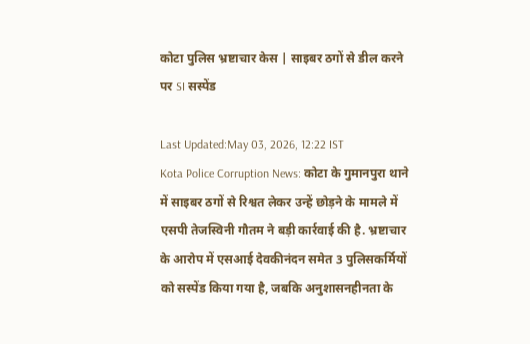कोटा पुलिस भ्रष्टाचार केस | साइबर ठगों से डील करने पर SI सस्पेंड

Last Updated:May 03, 2026, 12:22 IST
Kota Police Corruption News: कोटा के गुमानपुरा थाने में साइबर ठगों से रिश्वत लेकर उन्हें छोड़ने के मामले में एसपी तेजस्विनी गौतम ने बड़ी कार्रवाई की है. भ्रष्टाचार के आरोप में एसआई देवकीनंदन समेत 3 पुलिसकर्मियों को सस्पेंड किया गया है, जबकि अनुशासनहीनता के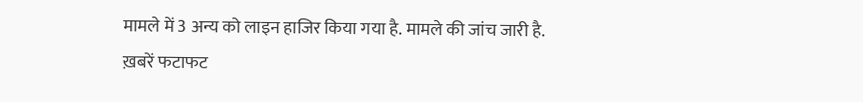मामले में 3 अन्य को लाइन हाजिर किया गया है. मामले की जांच जारी है.
ख़बरें फटाफट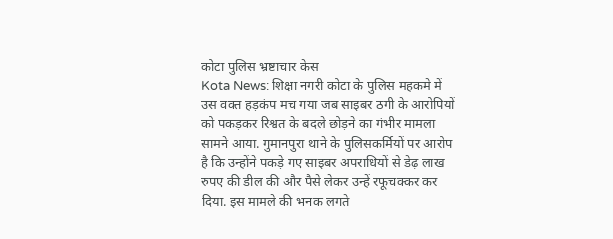कोटा पुलिस भ्रष्टाचार केस
Kota News: शिक्षा नगरी कोटा के पुलिस महकमे में उस वक्त हड़कंप मच गया जब साइबर ठगी के आरोपियों को पकड़कर रिश्वत के बदले छोड़ने का गंभीर मामला सामने आया. गुमानपुरा थाने के पुलिसकर्मियों पर आरोप है कि उन्होंने पकड़े गए साइबर अपराधियों से डेढ़ लाख रुपए की डील की और पैसे लेकर उन्हें रफूचक्कर कर दिया. इस मामले की भनक लगते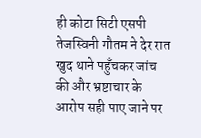ही कोटा सिटी एसपी तेजस्विनी गौतम ने देर रात खुद थाने पहुँचकर जांच की और भ्रष्टाचार के आरोप सही पाए जाने पर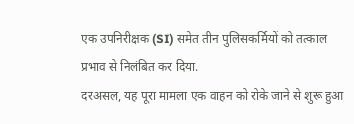एक उपनिरीक्षक (SI) समेत तीन पुलिसकर्मियों को तत्काल प्रभाव से निलंबित कर दिया.
दरअसल, यह पूरा मामला एक वाहन को रोके जाने से शुरू हुआ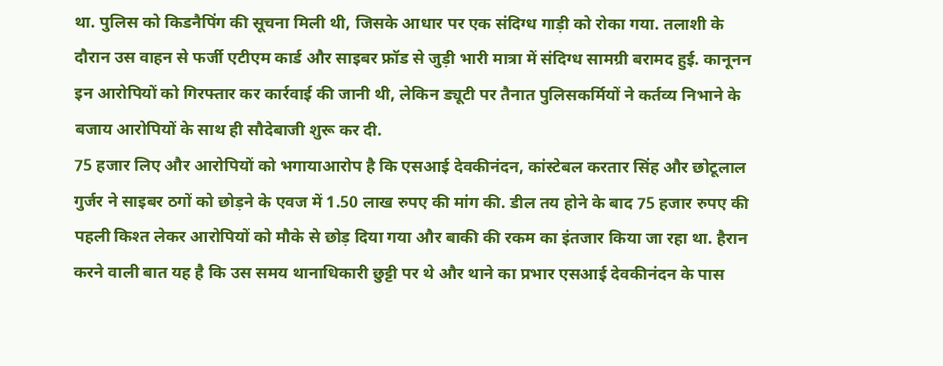था. पुलिस को किडनैपिंग की सूचना मिली थी, जिसके आधार पर एक संदिग्ध गाड़ी को रोका गया. तलाशी के दौरान उस वाहन से फर्जी एटीएम कार्ड और साइबर फ्रॉड से जुड़ी भारी मात्रा में संदिग्ध सामग्री बरामद हुई. कानूनन इन आरोपियों को गिरफ्तार कर कार्रवाई की जानी थी, लेकिन ड्यूटी पर तैनात पुलिसकर्मियों ने कर्तव्य निभाने के बजाय आरोपियों के साथ ही सौदेबाजी शुरू कर दी.
75 हजार लिए और आरोपियों को भगायाआरोप है कि एसआई देवकीनंदन, कांस्टेबल करतार सिंह और छोटूलाल गुर्जर ने साइबर ठगों को छोड़ने के एवज में 1.50 लाख रुपए की मांग की. डील तय होने के बाद 75 हजार रुपए की पहली किश्त लेकर आरोपियों को मौके से छोड़ दिया गया और बाकी की रकम का इंतजार किया जा रहा था. हैरान करने वाली बात यह है कि उस समय थानाधिकारी छुट्टी पर थे और थाने का प्रभार एसआई देवकीनंदन के पास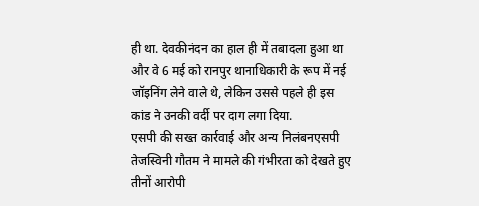ही था. देवकीनंदन का हाल ही में तबादला हुआ था और वे 6 मई को रानपुर थानाधिकारी के रूप में नई जॉइनिंग लेने वाले थे, लेकिन उससे पहले ही इस कांड ने उनकी वर्दी पर दाग लगा दिया.
एसपी की सख्त कार्रवाई और अन्य निलंबनएसपी तेजस्विनी गौतम ने मामले की गंभीरता को देखते हुए तीनों आरोपी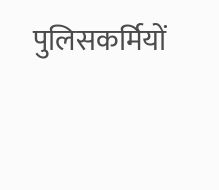पुलिसकर्मियों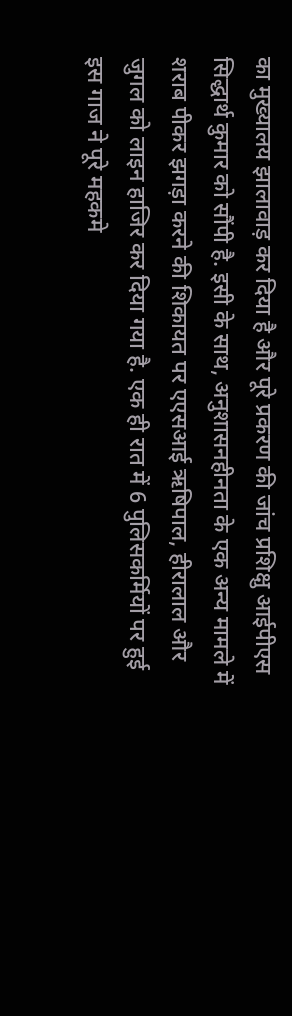का मुख्यालय झालावाड़ कर दिया है और पूरे प्रकरण की जांच प्रशिक्षु आईपीएस सिद्धार्थ कुमार को सौंपी है. इसी के साथ, अनुशासनहीनता के एक अन्य मामले में शराब पीकर झगड़ा करने की शिकायत पर एएसआई ऋषिपाल, हीरालाल और जुगल को लाइन हाजिर कर दिया गया है. एक ही रात में 6 पुलिसकर्मियों पर हुई इस गाज ने पूरे महकमे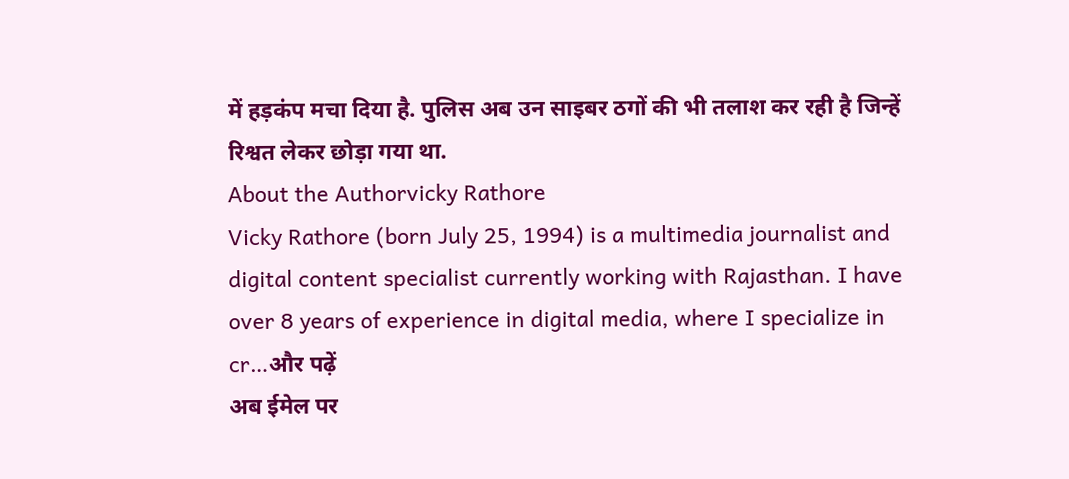में हड़कंप मचा दिया है. पुलिस अब उन साइबर ठगों की भी तलाश कर रही है जिन्हें रिश्वत लेकर छोड़ा गया था.
About the Authorvicky Rathore
Vicky Rathore (born July 25, 1994) is a multimedia journalist and digital content specialist currently working with Rajasthan. I have over 8 years of experience in digital media, where I specialize in cr…और पढ़ें
अब ईमेल पर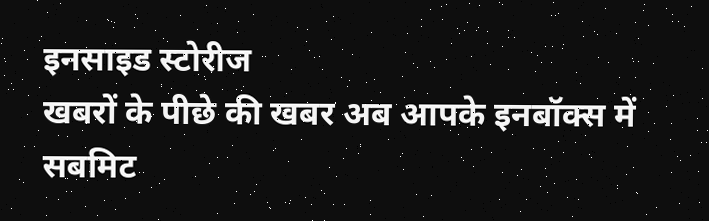इनसाइड स्टोरीज
खबरों के पीछे की खबर अब आपके इनबॉक्स में
सबमिट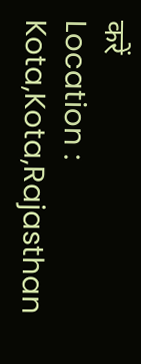करें
Location :
Kota,Kota,Rajasthan